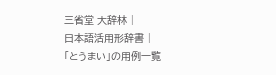三省堂 大辞林 |
日本語活用形辞書 |
「とうまい」の用例一覧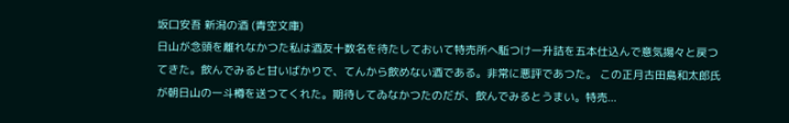坂口安吾 新潟の酒 (青空文庫)
日山が念頭を離れなかつた私は酒友十数名を待たしておいて特売所へ駈つけ一升詰を五本仕込んで意気揚々と戻つてきた。飲んでみると甘いばかりで、てんから飲めない酒である。非常に悪評であつた。 この正月古田島和太郎氏が朝日山の一斗樽を送つてくれた。期待してゐなかつたのだが、飲んでみるとうまい。特売...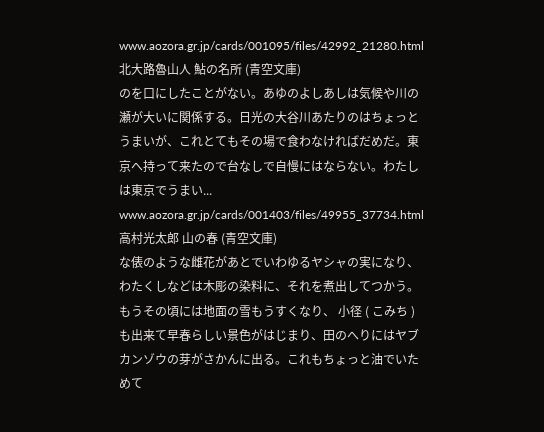www.aozora.gr.jp/cards/001095/files/42992_21280.html
北大路魯山人 鮎の名所 (青空文庫)
のを口にしたことがない。あゆのよしあしは気候や川の瀬が大いに関係する。日光の大谷川あたりのはちょっとうまいが、これとてもその場で食わなければだめだ。東京へ持って来たので台なしで自慢にはならない。わたしは東京でうまい...
www.aozora.gr.jp/cards/001403/files/49955_37734.html
高村光太郎 山の春 (青空文庫)
な俵のような雌花があとでいわゆるヤシャの実になり、わたくしなどは木彫の染料に、それを煮出してつかう。もうその頃には地面の雪もうすくなり、 小径 ( こみち ) も出来て早春らしい景色がはじまり、田のへりにはヤブカンゾウの芽がさかんに出る。これもちょっと油でいためて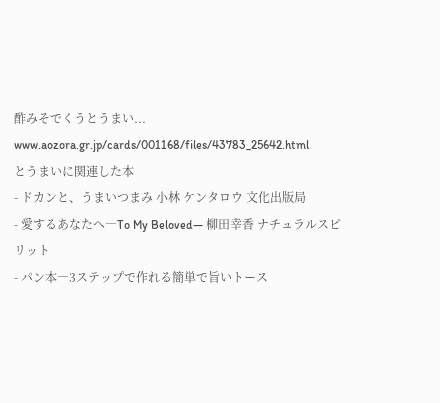酢みそでくうとうまい...
www.aozora.gr.jp/cards/001168/files/43783_25642.html
とうまいに関連した本
- ドカンと、うまいつまみ 小林 ケンタロウ 文化出版局
- 愛するあなたへ―To My Beloved― 柳田幸香 ナチュラルスピリット
- パン本―3ステップで作れる簡単で旨いトース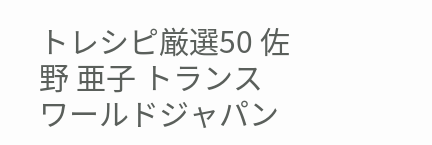トレシピ厳選50 佐野 亜子 トランスワールドジャパン